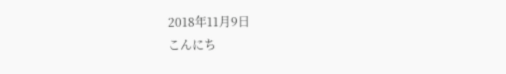2018年11月9日
こんにち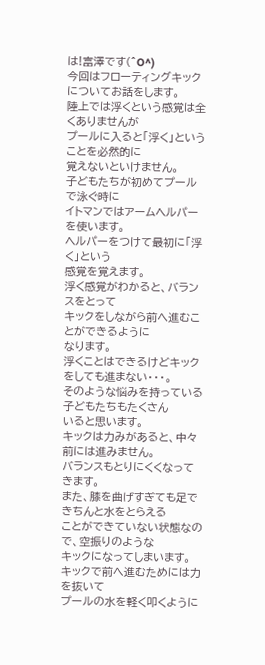は!富澤です(^O^)
今回はフローティングキックについてお話をします。
陸上では浮くという感覚は全くありませんが
プールに入ると「浮く」ということを必然的に
覚えないといけません。
子どもたちが初めてプールで泳ぐ時に
イトマンではアームヘルパーを使います。
ヘルパーをつけて最初に「浮く」という
感覚を覚えます。
浮く感覚がわかると、バランスをとって
キックをしながら前へ進むことができるように
なります。
浮くことはできるけどキックをしても進まない・・・。
そのような悩みを持っている子どもたちもたくさん
いると思います。
キックは力みがあると、中々前には進みません。
バランスもとりにくくなってきます。
また、膝を曲げすぎても足できちんと水をとらえる
ことができていない状態なので、空振りのような
キックになってしまいます。
キックで前へ進むためには力を抜いて
プールの水を軽く叩くように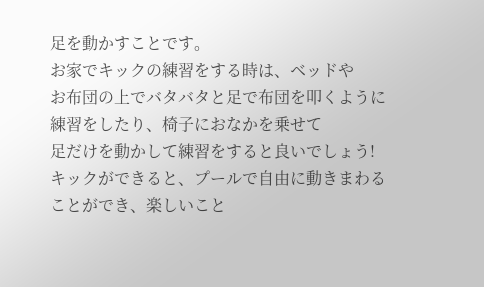足を動かすことです。
お家でキックの練習をする時は、ベッドや
お布団の上でバタバタと足で布団を叩くように
練習をしたり、椅子におなかを乗せて
足だけを動かして練習をすると良いでしょう!
キックができると、プールで自由に動きまわる
ことができ、楽しいこと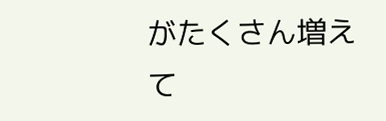がたくさん増えて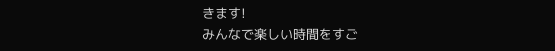きます!
みんなで楽しい時間をすご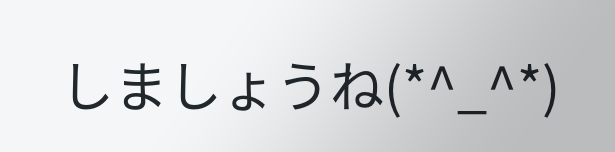しましょうね(*^_^*)